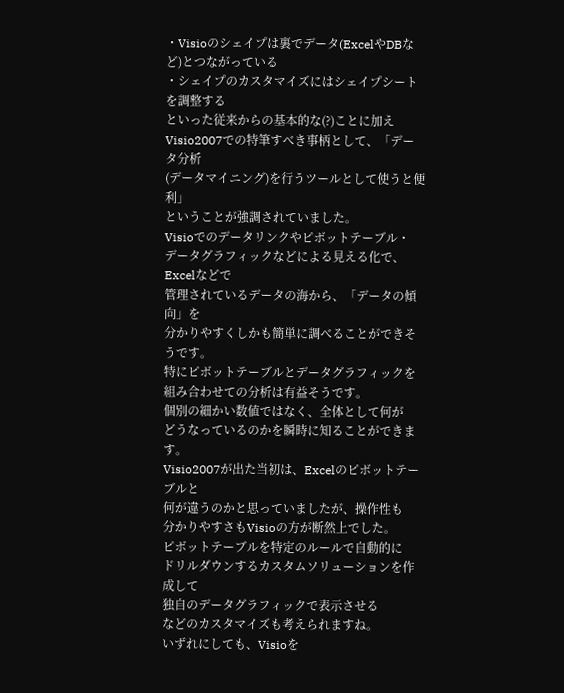・Visioのシェイプは裏でデータ(ExcelやDBなど)とつながっている
・シェイプのカスタマイズにはシェイプシートを調整する
といった従来からの基本的な(?)ことに加え
Visio2007での特筆すべき事柄として、「データ分析
(データマイニング)を行うツールとして使うと便利」
ということが強調されていました。
Visioでのデータリンクやピボットテーブル・
データグラフィックなどによる見える化で、Excelなどで
管理されているデータの海から、「データの傾向」を
分かりやすくしかも簡単に調べることができそうです。
特にピボットテーブルとデータグラフィックを
組み合わせての分析は有益そうです。
個別の細かい数値ではなく、全体として何が
どうなっているのかを瞬時に知ることができます。
Visio2007が出た当初は、Excelのピボットテーブルと
何が違うのかと思っていましたが、操作性も
分かりやすさもVisioの方が断然上でした。
ピボットテーブルを特定のルールで自動的に
ドリルダウンするカスタムソリューションを作成して
独自のデータグラフィックで表示させる
などのカスタマイズも考えられますね。
いずれにしても、Visioを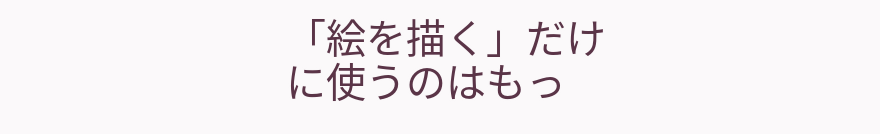「絵を描く」だけに使うのはもっ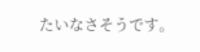たいなさそうです。